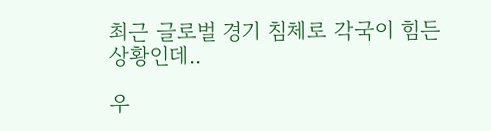최근 글로벌 경기 침체로 각국이 힘든 상황인데..

우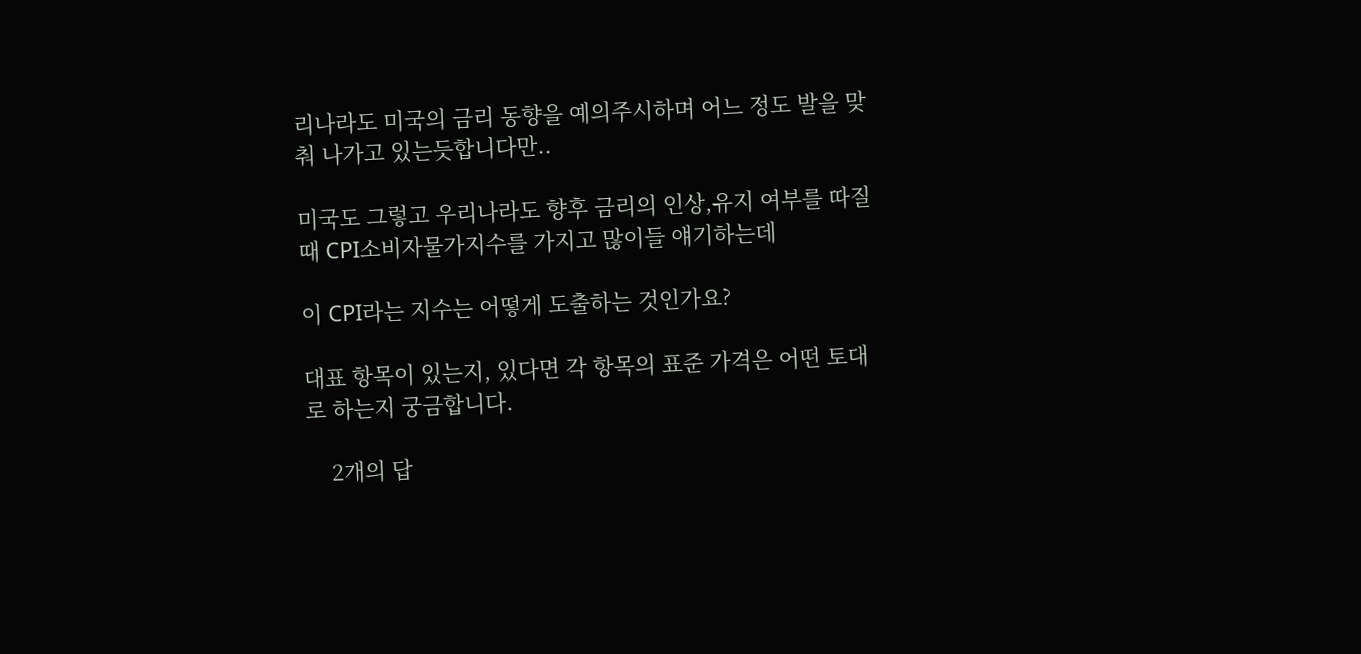리나라도 미국의 금리 동향을 예의주시하며 어느 정도 발을 맞춰 나가고 있는듯합니다만..

미국도 그렇고 우리나라도 향후 금리의 인상,유지 여부를 따질때 CPI소비자물가지수를 가지고 많이들 얘기하는데

이 CPI라는 지수는 어떻게 도출하는 것인가요?

대표 항목이 있는지, 있다면 각 항목의 표준 가격은 어떤 토대로 하는지 궁금합니다.

    2개의 답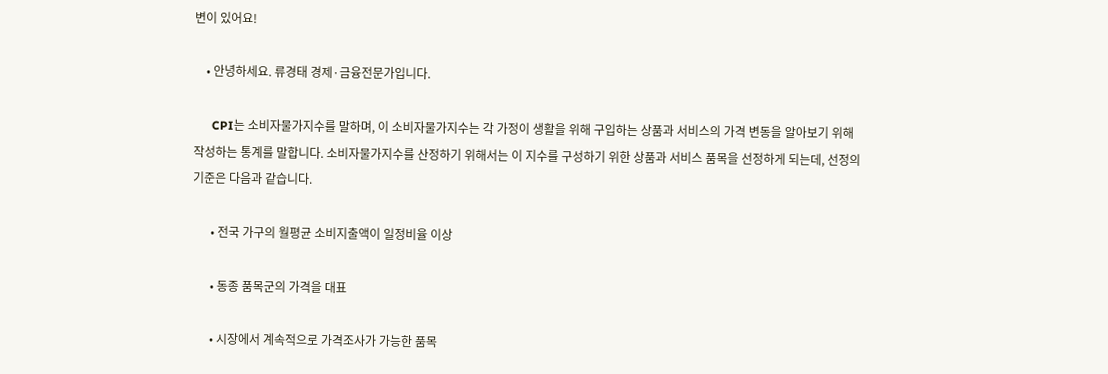변이 있어요!

    • 안녕하세요. 류경태 경제·금융전문가입니다.

      CPI는 소비자물가지수를 말하며, 이 소비자물가지수는 각 가정이 생활을 위해 구입하는 상품과 서비스의 가격 변동을 알아보기 위해 작성하는 통계를 말합니다. 소비자물가지수를 산정하기 위해서는 이 지수를 구성하기 위한 상품과 서비스 품목을 선정하게 되는데, 선정의 기준은 다음과 같습니다.

      • 전국 가구의 월평균 소비지출액이 일정비율 이상

      • 동종 품목군의 가격을 대표

      • 시장에서 계속적으로 가격조사가 가능한 품목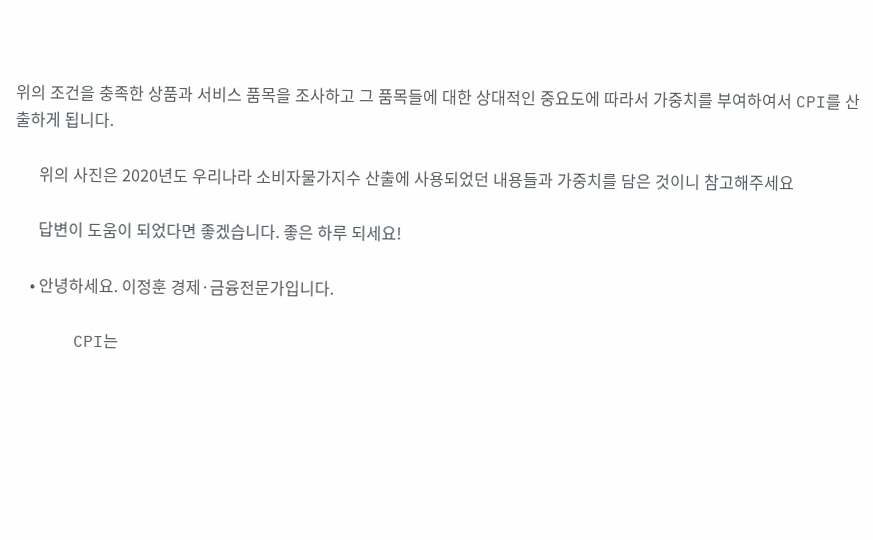위의 조건을 충족한 상품과 서비스 품목을 조사하고 그 품목들에 대한 상대적인 중요도에 따라서 가중치를 부여하여서 CPI를 산출하게 됩니다.

      위의 사진은 2020년도 우리나라 소비자물가지수 산출에 사용되었던 내용들과 가중치를 담은 것이니 참고해주세요

      답변이 도움이 되었다면 좋겠습니다. 좋은 하루 되세요!

    • 안녕하세요. 이정훈 경제·금융전문가입니다.

      CPI는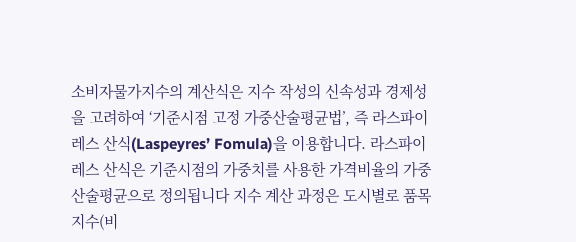소비자물가지수의 계산식은 지수 작성의 신속성과 경제성을 고려하여 ‘기준시점 고정 가중산술평균법’, 즉 라스파이레스 산식(Laspeyres’ Fomula)을 이용합니다. 라스파이레스 산식은 기준시점의 가중치를 사용한 가격비율의 가중산술평균으로 정의됩니다 지수 계산 과정은 도시별로 품목 지수(비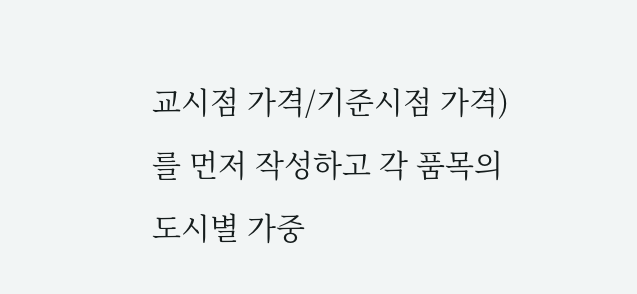교시점 가격/기준시점 가격)를 먼저 작성하고 각 품목의 도시별 가중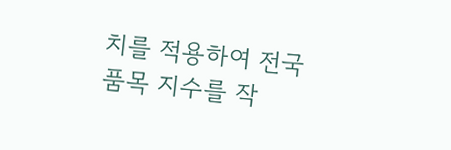치를 적용하여 전국 품목 지수를 작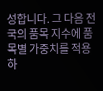성합니다. 그 다음 전국의 품목 지수에 품목별 가중치를 적용하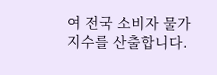여 전국 소비자 물가지수를 산출합니다.